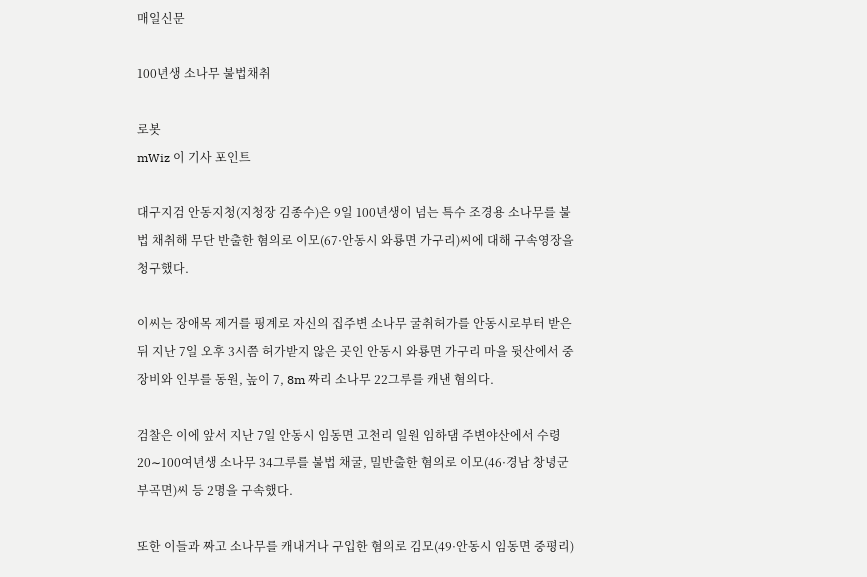매일신문

100년생 소나무 불법채취

로봇
mWiz 이 기사 포인트

대구지검 안동지청(지청장 김종수)은 9일 100년생이 넘는 특수 조경용 소나무를 불법 채취해 무단 반출한 혐의로 이모(67·안동시 와룡면 가구리)씨에 대해 구속영장을 청구했다.

이씨는 장애목 제거를 핑계로 자신의 집주변 소나무 굴취허가를 안동시로부터 받은 뒤 지난 7일 오후 3시쯤 허가받지 않은 곳인 안동시 와룡면 가구리 마을 뒷산에서 중장비와 인부를 동원, 높이 7, 8m 짜리 소나무 22그루를 캐낸 혐의다.

검찰은 이에 앞서 지난 7일 안동시 임동면 고천리 일원 임하댐 주변야산에서 수령 20∼100여년생 소나무 34그루를 불법 채굴, 밀반출한 혐의로 이모(46·경남 창녕군 부곡면)씨 등 2명을 구속했다.

또한 이들과 짜고 소나무를 캐내거나 구입한 혐의로 김모(49·안동시 임동면 중평리)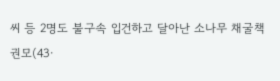씨 등 2명도 불구속 입건하고 달아난 소나무 채굴책 권모(43·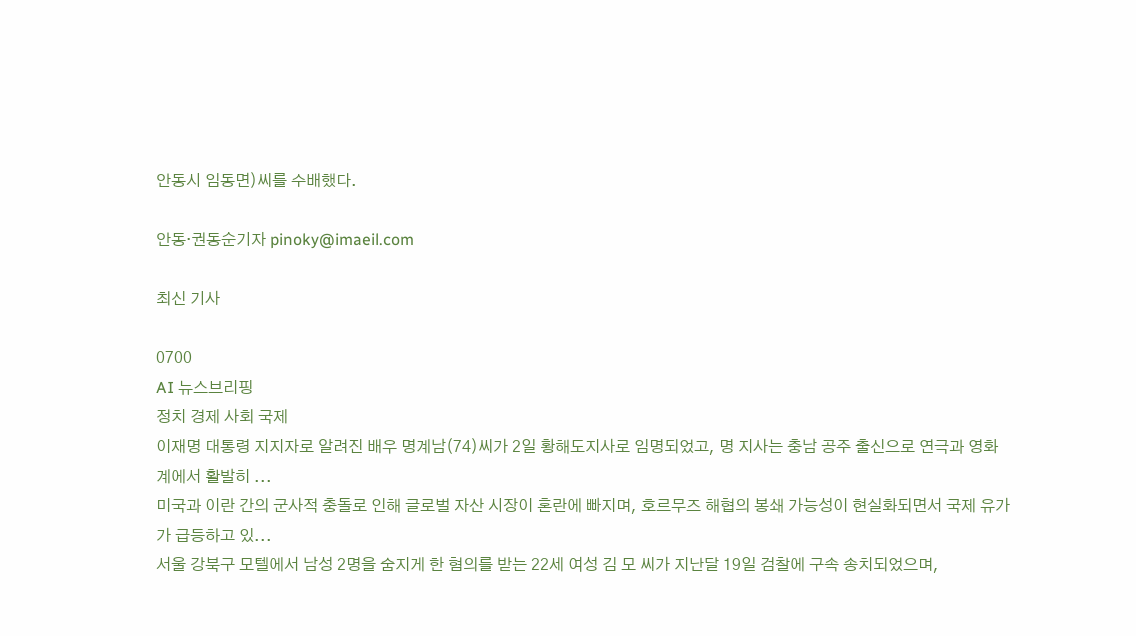안동시 임동면)씨를 수배했다.

안동·권동순기자 pinoky@imaeil.com

최신 기사

0700
AI 뉴스브리핑
정치 경제 사회 국제
이재명 대통령 지지자로 알려진 배우 명계남(74)씨가 2일 황해도지사로 임명되었고, 명 지사는 충남 공주 출신으로 연극과 영화계에서 활발히 ...
미국과 이란 간의 군사적 충돌로 인해 글로벌 자산 시장이 혼란에 빠지며, 호르무즈 해협의 봉쇄 가능성이 현실화되면서 국제 유가가 급등하고 있...
서울 강북구 모텔에서 남성 2명을 숨지게 한 혐의를 받는 22세 여성 김 모 씨가 지난달 19일 검찰에 구속 송치되었으며,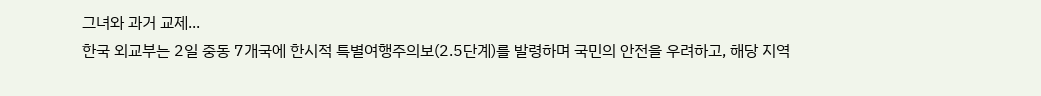그녀와 과거 교제...
한국 외교부는 2일 중동 7개국에 한시적 특별여행주의보(2.5단계)를 발령하며 국민의 안전을 우려하고, 해당 지역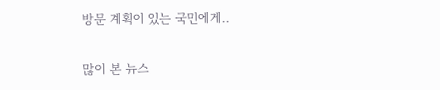방문 계획이 있는 국민에게..

많이 본 뉴스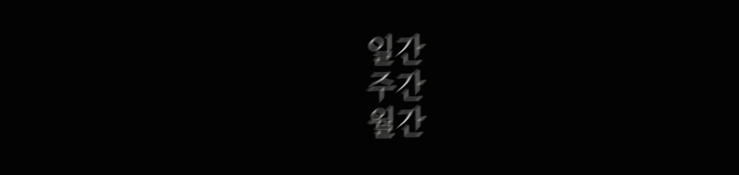일간
주간
월간